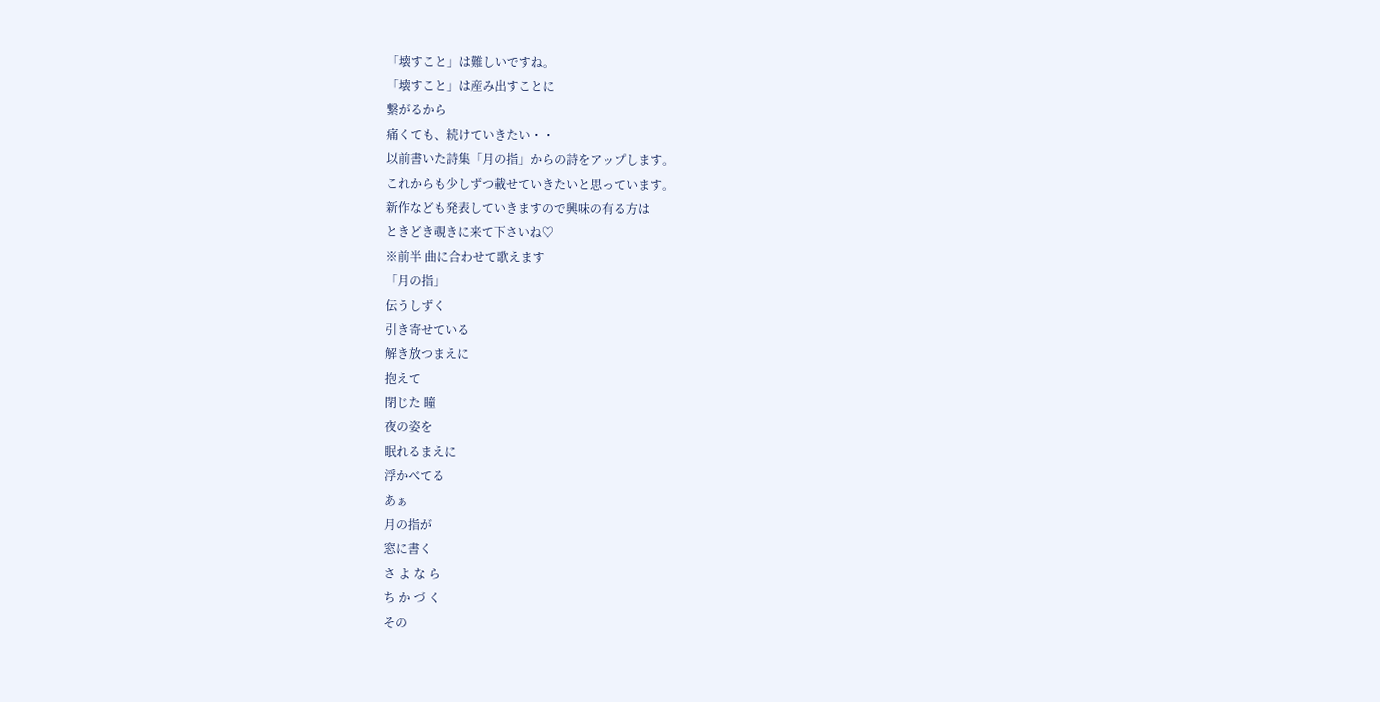「壊すこと」は難しいですね。
「壊すこと」は産み出すことに
繋がるから
痛くても、続けていきたい・・
以前書いた詩集「月の指」からの詩をアップします。
これからも少しずつ載せていきたいと思っています。
新作なども発表していきますので興味の有る方は
ときどき覗きに来て下さいね♡
※前半 曲に合わせて歌えます
「月の指」
伝うしずく
引き寄せている
解き放つまえに
抱えて
閉じた 瞳
夜の姿を
眠れるまえに
浮かべてる
あぁ
月の指が
窓に書く
さ よ な ら
ち か づ く
その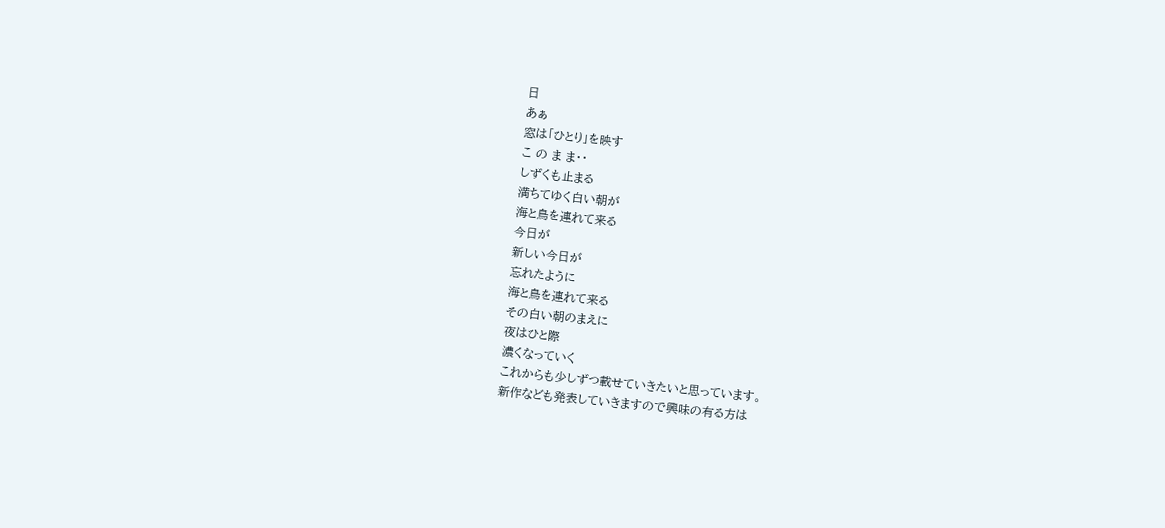日
あぁ
窓は「ひとり」を映す
こ の ま ま・・
しずくも止まる
満ちてゆく白い朝が
海と鳥を連れて来る
今日が
新しい今日が
忘れたように
海と鳥を連れて来る
その白い朝のまえに
夜はひと際
濃くなっていく
これからも少しずつ載せていきたいと思っています。
新作なども発表していきますので興味の有る方は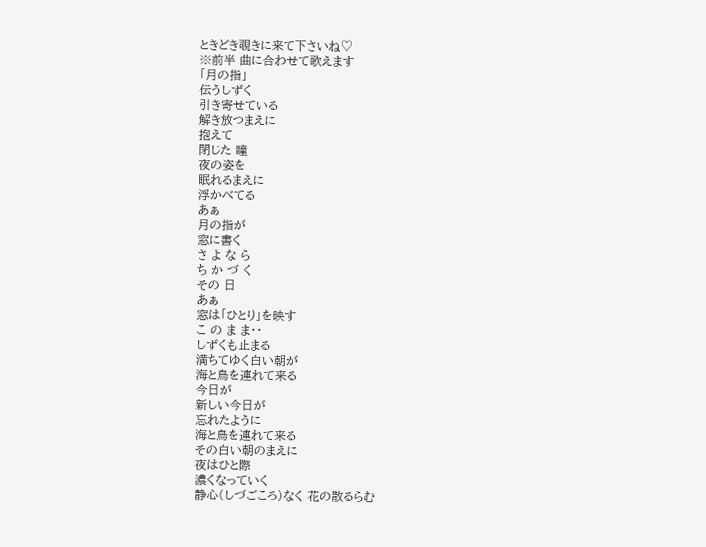ときどき覗きに来て下さいね♡
※前半 曲に合わせて歌えます
「月の指」
伝うしずく
引き寄せている
解き放つまえに
抱えて
閉じた 瞳
夜の姿を
眠れるまえに
浮かべてる
あぁ
月の指が
窓に書く
さ よ な ら
ち か づ く
その 日
あぁ
窓は「ひとり」を映す
こ の ま ま・・
しずくも止まる
満ちてゆく白い朝が
海と鳥を連れて来る
今日が
新しい今日が
忘れたように
海と鳥を連れて来る
その白い朝のまえに
夜はひと際
濃くなっていく
静心(しづごころ)なく 花の散るらむ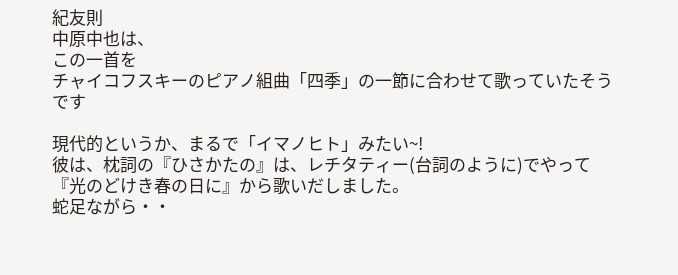紀友則
中原中也は、
この一首を
チャイコフスキーのピアノ組曲「四季」の一節に合わせて歌っていたそうです

現代的というか、まるで「イマノヒト」みたい~!
彼は、枕詞の『ひさかたの』は、レチタティー(台詞のように)でやって
『光のどけき春の日に』から歌いだしました。
蛇足ながら・・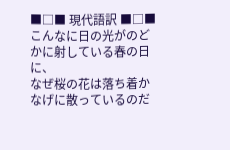■□■ 現代語訳 ■□■
こんなに日の光がのどかに射している春の日に、
なぜ桜の花は落ち着かなげに散っているのだ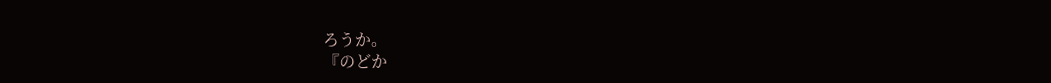ろうか。
『のどか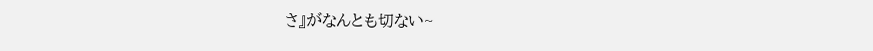さ』がなんとも切ない~